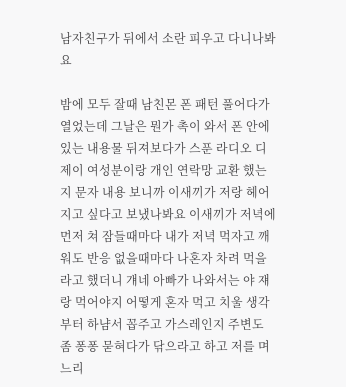남자친구가 뒤에서 소란 피우고 다니나봐요

밤에 모두 잘때 남친몬 폰 패턴 풀어다가 열었는데 그날은 뭔가 촉이 와서 폰 안에 있는 내용물 뒤져보다가 스푼 라디오 디제이 여성분이랑 개인 연락망 교환 했는지 문자 내용 보니까 이새끼가 저랑 헤어지고 싶다고 보냈나봐요 이새끼가 저녁에 먼저 쳐 잠들때마다 내가 저녁 먹자고 깨워도 반응 없을때마다 나혼자 차려 먹을라고 했더니 걔네 아빠가 나와서는 야 쟤랑 먹어야지 어떻게 혼자 먹고 치울 생각부터 하냠서 꼽주고 가스레인지 주변도 좀 퐁퐁 묻혀다가 닦으라고 하고 저를 며느리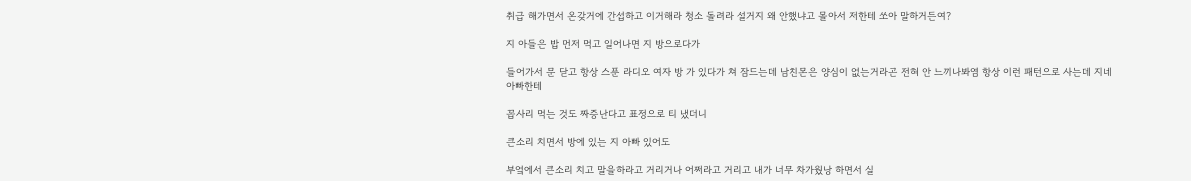취급 해가면서 온갖거에 간섭하고 이거해라 청소 돌려라 설거지 왜 안했냐고 몰아서 저한테 쏘아 말하거든여?

지 아들은 밥 먼저 먹고 일어나면 지 방으로다가

들어가서 문 닫고 항상 스푼 라디오 여자 방 가 있다가 쳐 잠드는데 남친몬은 양심이 없는거라곤 전혀 안 느끼나봐염 항상 이런 패턴으로 사는데 지네 아빠한테

꼽사리 먹는 것도 짜증난다고 표정으로 티 냈더니

큰소리 치면서 방에 있는 지 아빠 있어도

부엌에서 큰소리 치고 말을하라고 거리거나 어쩌라고 거리고 내가 너무 차가웠낭 하면서 실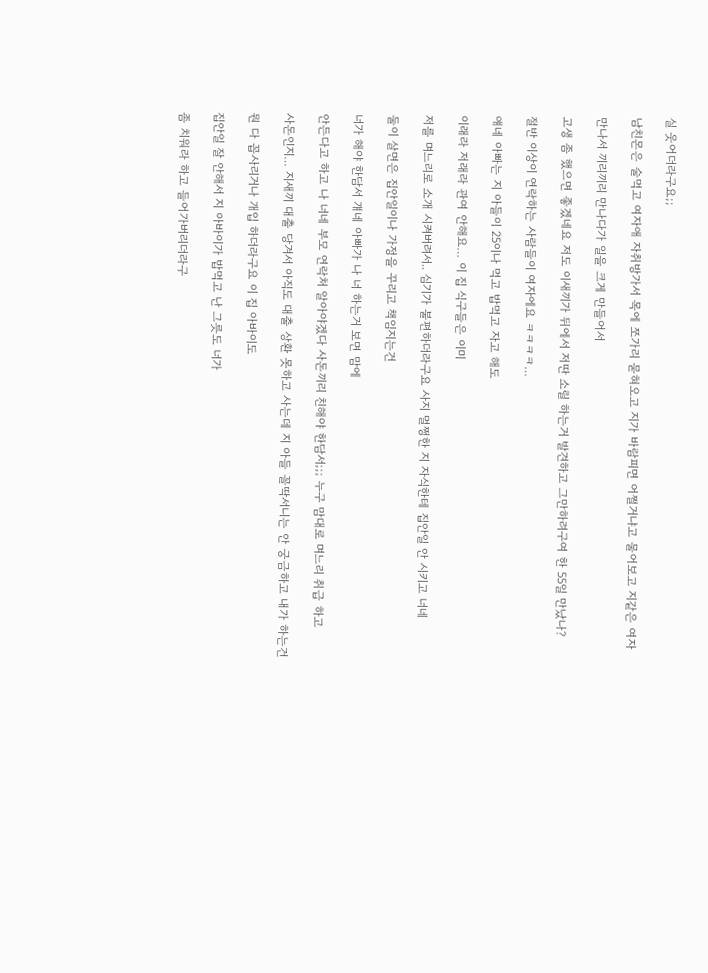실 웃어더라구요;;

남친몬은 술먹고 여자애 자취방가서 목에 쪼가리 묻혀오고 지가 바람피면 어쩔거냐고 물어보고 지같은 여자

만나서 끼리끼리 만나다가 일을 크게 만들어서

고생 좀 했으면 좋겠네요 저도 이새끼가 뒤에서 저딴 소릴 하는거 발견하고 그만하려구여 한 55일 만났나?

절반 이상이 연락하는 사람들이 여자에요 ㅋㅋㅋㅋ…

얘네 아빠는 지 아들이 25이나 먹고 밥먹고 자고 해도

이래라 저래라 관여 안해요… 이 집 식구들은 이미

저를 며느리로 소개 시켜버려서.. 심기가 불편하더라구요 사지 멀쩡한 지 자식한테 집안일 안 시키고 너네

둘이 살면은 집안일이나 가정을 꾸리고 책임지는건

너가 해야 한담서 걔네 아빠가 나 너 하는거 보면 맘에

안든다고 하고 나 너네 부모 연락처 알아야겠다 사돈끼리 친해야 한담서;;; 누구 맘대로 며느리 취급 하고

사돈인지… 지새끼 대출 당겨서 아직도 대출 상환 못하고 사는데 지 아들 꼴딱서니는 안 궁금하고 내가 하는건

뭔 다 꼽사리거나 개입 하더라구요 이 집 아바이도

집안일 잘 안해서 지 아바이가 밥먹고 난 그릇도 너가

좀 치워라 하고 들어가버리더라구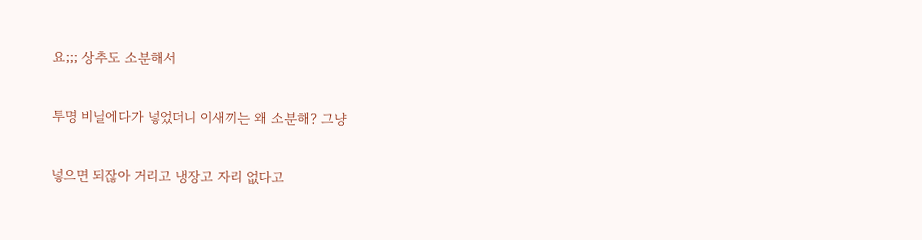요;;; 상추도 소분해서

투명 비닐에다가 넣었더니 이새끼는 왜 소분해? 그냥

넣으면 되잖아 거리고 냉장고 자리 없다고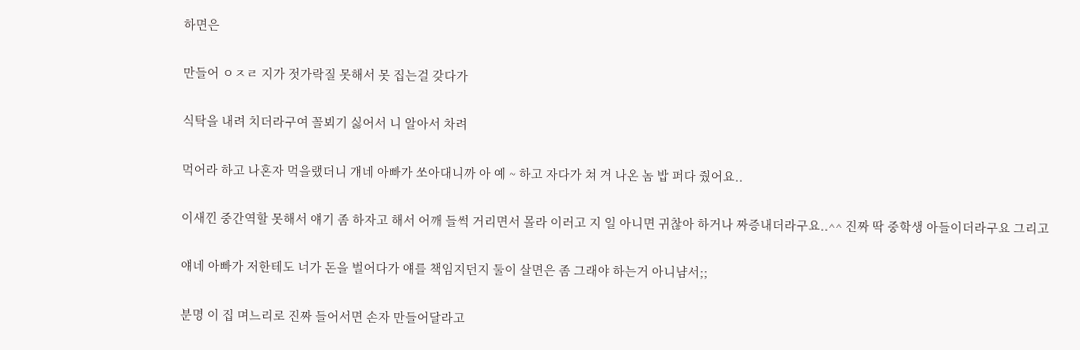하면은

만들어 ㅇㅈㄹ 지가 젓가락질 못해서 못 집는걸 갖다가

식탁을 내려 치더라구여 꼴뵈기 싫어서 니 알아서 차려

먹어라 하고 나혼자 먹을랬더니 걔네 아빠가 쏘아대니까 아 예 ~ 하고 자다가 쳐 겨 나온 놈 밥 퍼다 줬어요..

이새낀 중간역할 못해서 얘기 좀 하자고 해서 어깨 들썩 거리면서 몰라 이러고 지 일 아니면 귀찮아 하거나 짜증내더라구요..^^ 진짜 딱 중학생 아들이더라구요 그리고

얘네 아빠가 저한테도 너가 돈을 벌어다가 얘를 책임지던지 둘이 살면은 좀 그래야 하는거 아니냠서;;

분명 이 집 며느리로 진짜 들어서면 손자 만들어달라고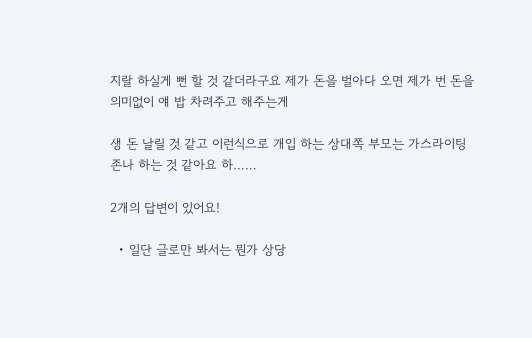지랄 하실게 뻔 할 것 같더라구요 제가 돈을 벌아다 오면 제가 번 돈을 의미없이 얘 밥 차려주고 해주는게

생 돈 날릴 것 같고 이런식으로 개입 하는 상대쪽 부모는 가스라이팅 존나 하는 것 같아요 하……

2개의 답변이 있어요!

  • 일단 글로만 봐서는 뭔가 상당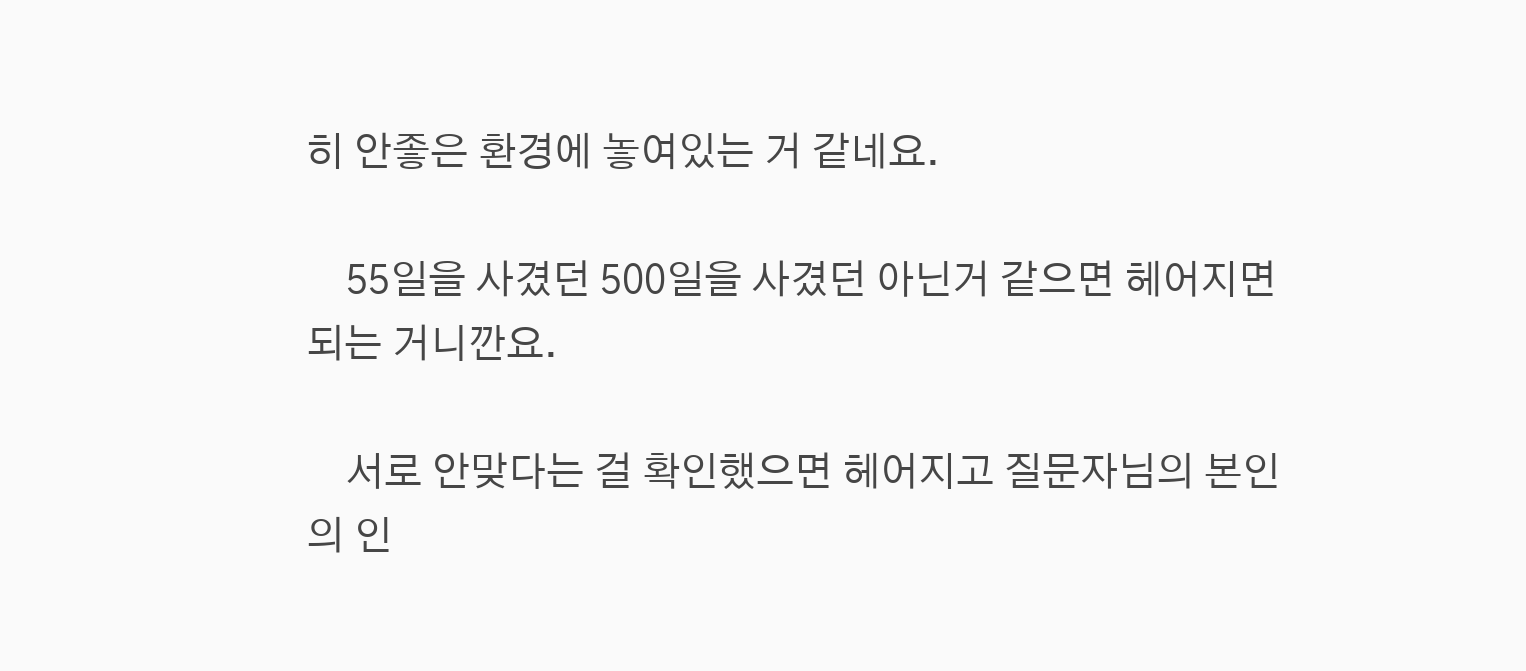히 안좋은 환경에 놓여있는 거 같네요.

    55일을 사겼던 500일을 사겼던 아닌거 같으면 헤어지면 되는 거니깐요.

    서로 안맞다는 걸 확인했으면 헤어지고 질문자님의 본인의 인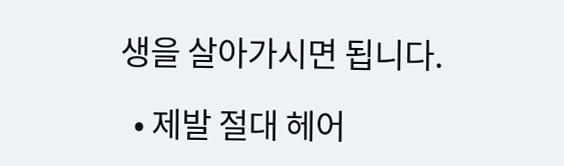생을 살아가시면 됩니다.

  • 제발 절대 헤어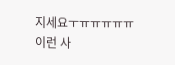지세요ㅜㅠㅠㅠㅠㅠ이런 사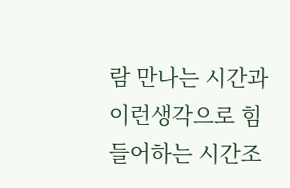람 만나는 시간과 이런생각으로 힘들어하는 시간조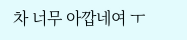차 너무 아깝네여 ㅜ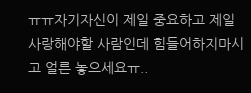ㅠㅠ자기자신이 제일 중요하고 제일 사랑해야할 사람인데 힘들어하지마시고 얼른 놓으세요ㅠ..